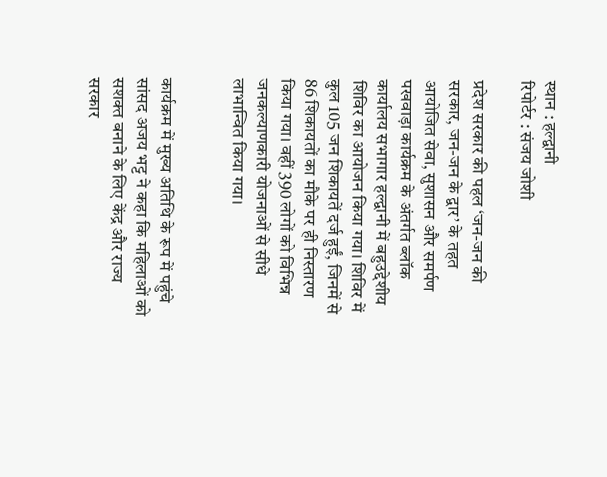स्थान : हल्द्वानी
रिपोर्टर : संजय जोशी

प्रदेश सरकार की पहल ‘जन-जन की सरकार, जन-जन के द्वार’ के तहत आयोजित सेवा, सुशासन और समर्पण पखवाड़ा कार्यक्रम के अंतर्गत ब्लॉक कार्यालय सभागार हल्द्वानी में बहुउद्देशीय शिविर का आयोजन किया गया। शिविर में कुल 105 जन शिकायतें दर्ज हुईं, जिनमें से 86 शिकायतों का मौके पर ही निस्तारण किया गया। वहीं 390 लोगों को विभिन्न जनकल्याणकारी योजनाओं से सीधे लाभान्वित किया गया।


कार्यक्रम में मुख्य अतिथि के रूप में पहुंचे सांसद अजय भट्ट ने कहा कि महिलाओं को सशक्त बनाने के लिए केंद्र और राज्य सरकार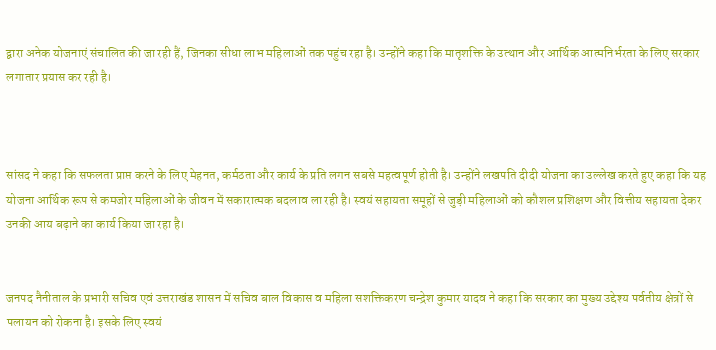द्वारा अनेक योजनाएं संचालित की जा रही हैं, जिनका सीधा लाभ महिलाओं तक पहुंच रहा है। उन्होंने कहा कि मातृशक्ति के उत्थान और आर्थिक आत्मनिर्भरता के लिए सरकार लगातार प्रयास कर रही है।



सांसद ने कहा कि सफलता प्राप्त करने के लिए मेहनत, कर्मठता और कार्य के प्रति लगन सबसे महत्वपूर्ण होती है। उन्होंने लखपति दीदी योजना का उल्लेख करते हुए कहा कि यह योजना आर्थिक रूप से कमजोर महिलाओं के जीवन में सकारात्मक बदलाव ला रही है। स्वयं सहायता समूहों से जुड़ी महिलाओं को कौशल प्रशिक्षण और वित्तीय सहायता देकर उनकी आय बढ़ाने का कार्य किया जा रहा है।


जनपद नैनीताल के प्रभारी सचिव एवं उत्तराखंड शासन में सचिव बाल विकास व महिला सशक्तिकरण चन्द्रेश कुमार यादव ने कहा कि सरकार का मुख्य उद्देश्य पर्वतीय क्षेत्रों से पलायन को रोकना है। इसके लिए स्वयं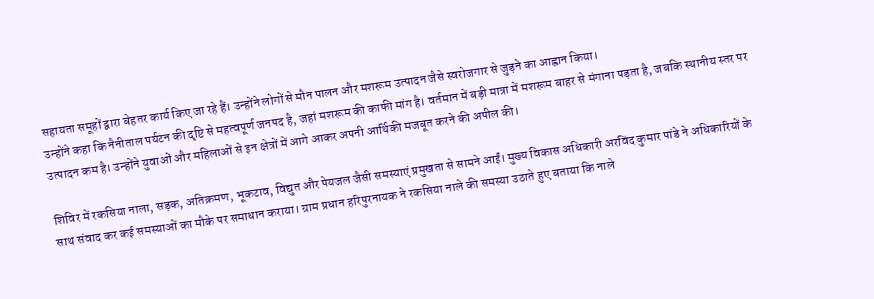सहायता समूहों द्वारा बेहतर कार्य किए जा रहे हैं। उन्होंने लोगों से मौन पालन और मशरूम उत्पादन जैसे स्वरोजगार से जुड़ने का आह्वान किया।
उन्होंने कहा कि नैनीताल पर्यटन की दृष्टि से महत्वपूर्ण जनपद है, जहां मशरूम की काफी मांग है। वर्तमान में बड़ी मात्रा में मशरूम बाहर से मंगाना पड़ता है, जबकि स्थानीय स्तर पर उत्पादन कम है। उन्होंने युवाओं और महिलाओं से इन क्षेत्रों में आगे आकर अपनी आर्थिकी मजबूत करने की अपील की।

शिविर में रकसिया नाला, सड़क, अतिक्रमण, भूकटाव, विद्युत और पेयजल जैसी समस्याएं प्रमुखता से सामने आईं। मुख्य विकास अधिकारी अरविंद कुमार पांडे ने अधिकारियों के साथ संवाद कर कई समस्याओं का मौके पर समाधान कराया। ग्राम प्रधान हरिपुरनायक ने रकसिया नाले की समस्या उठाते हुए बताया कि नाले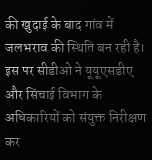की खुदाई के बाद गांव में जलभराव की स्थिति बन रही है। इस पर सीडीओ ने यूयूएसडीए और सिंचाई विभाग के अधिकारियों को संयुक्त निरीक्षण कर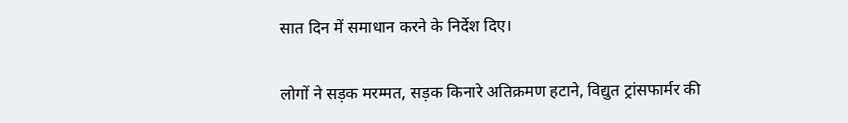सात दिन में समाधान करने के निर्देश दिए।


लोगों ने सड़क मरम्मत, सड़क किनारे अतिक्रमण हटाने, विद्युत ट्रांसफार्मर की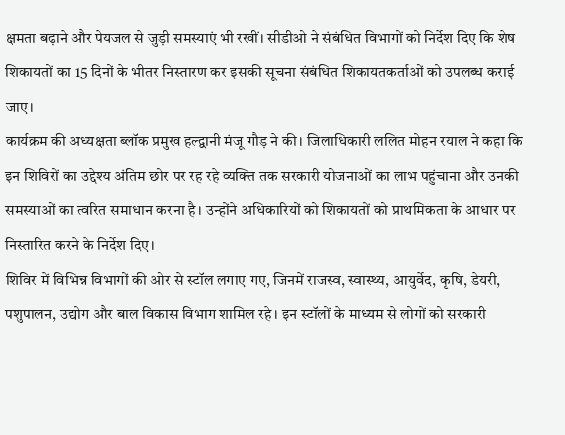क्षमता बढ़ाने और पेयजल से जुड़ी समस्याएं भी रखीं। सीडीओ ने संबंधित विभागों को निर्देश दिए कि शेष शिकायतों का 15 दिनों के भीतर निस्तारण कर इसकी सूचना संबंधित शिकायतकर्ताओं को उपलब्ध कराई जाए।
कार्यक्रम की अध्यक्षता ब्लॉक प्रमुख हल्द्वानी मंजू गौड़ ने की। जिलाधिकारी ललित मोहन रयाल ने कहा कि इन शिविरों का उद्देश्य अंतिम छोर पर रह रहे व्यक्ति तक सरकारी योजनाओं का लाभ पहुंचाना और उनकी समस्याओं का त्वरित समाधान करना है। उन्होंने अधिकारियों को शिकायतों को प्राथमिकता के आधार पर निस्तारित करने के निर्देश दिए।
शिविर में विभिन्न विभागों की ओर से स्टॉल लगाए गए, जिनमें राजस्व, स्वास्थ्य, आयुर्वेद, कृषि, डेयरी, पशुपालन, उद्योग और बाल विकास विभाग शामिल रहे। इन स्टॉलों के माध्यम से लोगों को सरकारी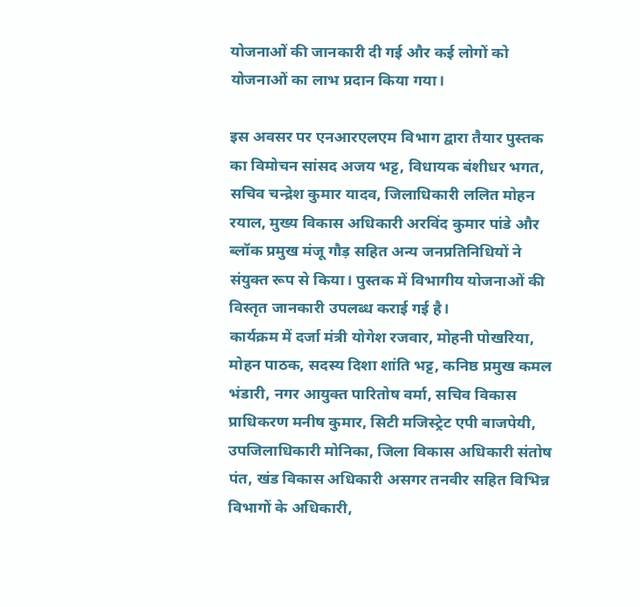योजनाओं की जानकारी दी गई और कई लोगों को योजनाओं का लाभ प्रदान किया गया।

इस अवसर पर एनआरएलएम विभाग द्वारा तैयार पुस्तक का विमोचन सांसद अजय भट्ट, विधायक बंशीधर भगत, सचिव चन्द्रेश कुमार यादव, जिलाधिकारी ललित मोहन रयाल, मुख्य विकास अधिकारी अरविंद कुमार पांडे और ब्लॉक प्रमुख मंजू गौड़ सहित अन्य जनप्रतिनिधियों ने संयुक्त रूप से किया। पुस्तक में विभागीय योजनाओं की विस्तृत जानकारी उपलब्ध कराई गई है।
कार्यक्रम में दर्जा मंत्री योगेश रजवार, मोहनी पोखरिया, मोहन पाठक, सदस्य दिशा शांति भट्ट, कनिष्ठ प्रमुख कमल भंडारी, नगर आयुक्त पारितोष वर्मा, सचिव विकास प्राधिकरण मनीष कुमार, सिटी मजिस्ट्रेट एपी बाजपेयी, उपजिलाधिकारी मोनिका, जिला विकास अधिकारी संतोष पंत, खंड विकास अधिकारी असगर तनवीर सहित विभिन्न विभागों के अधिकारी,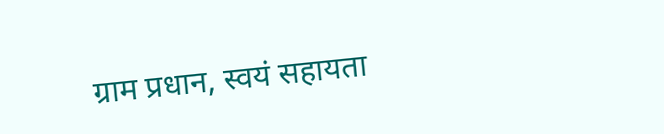ग्राम प्रधान, स्वयं सहायता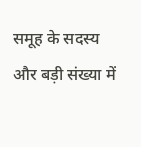समूह के सदस्य और बड़ी संख्या में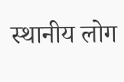स्थानीय लोग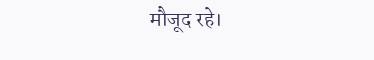मौजूद रहे।